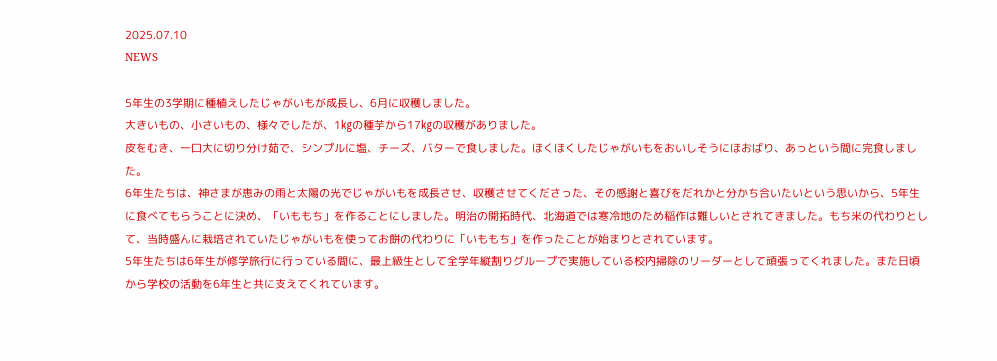2025.07.10
NEWS

5年生の3学期に種植えしたじゃがいもが成長し、6月に収穫しました。
大きいもの、小さいもの、様々でしたが、1㎏の種芋から17㎏の収穫がありました。
皮をむき、一口大に切り分け茹で、シンプルに塩、チーズ、バターで食しました。ほくほくしたじゃがいもをおいしそうにほおばり、あっという間に完食しました。
6年生たちは、神さまが恵みの雨と太陽の光でじゃがいもを成長させ、収穫させてくださった、その感謝と喜びをだれかと分かち合いたいという思いから、5年生に食べてもらうことに決め、「いももち」を作ることにしました。明治の開拓時代、北海道では寒冷地のため稲作は難しいとされてきました。もち米の代わりとして、当時盛んに栽培されていたじゃがいもを使ってお餅の代わりに「いももち」を作ったことが始まりとされています。
5年生たちは6年生が修学旅行に行っている間に、最上級生として全学年縦割りグループで実施している校内掃除のリーダーとして頑張ってくれました。また日頃から学校の活動を6年生と共に支えてくれています。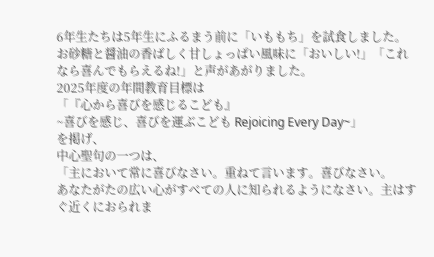6年生たちは5年生にふるまう前に「いももち」を試食しました。お砂糖と醤油の香ばしく甘しょっぱい風味に「おいしい!」「これなら喜んでもらえるね!」と声があがりました。
2025年度の年間教育目標は
「『心から喜びを感じるこども』
~喜びを感じ、喜びを運ぶこども Rejoicing Every Day~」
を掲げ、
中心聖句の一つは、
「主において常に喜びなさい。重ねて言います。喜びなさい。
あなたがたの広い心がすべての人に知られるようになさい。主はすぐ近くにおられま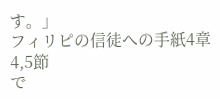す。」
フィリピの信徒への手紙4章4,5節
で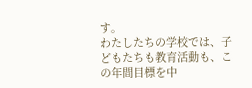す。
わたしたちの学校では、子どもたちも教育活動も、この年間目標を中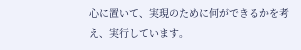心に置いて、実現のために何ができるかを考え、実行しています。